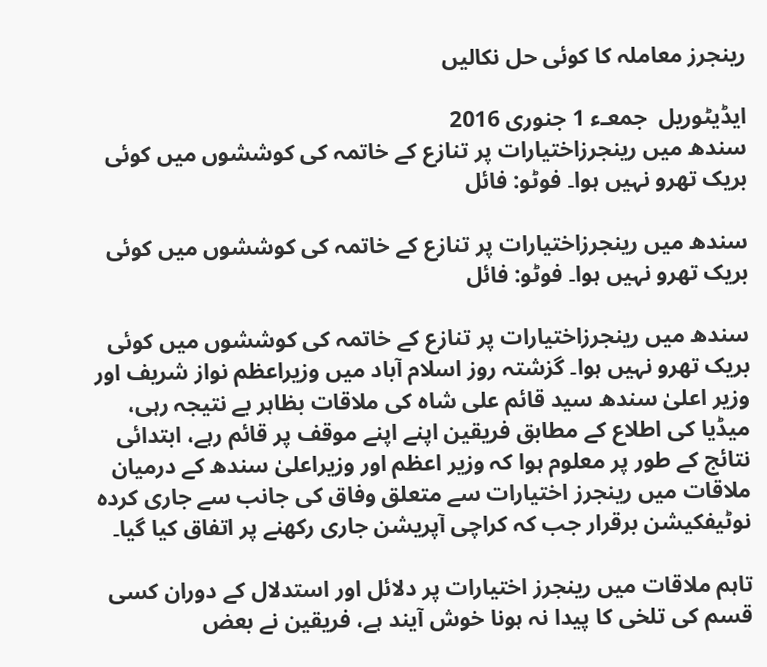رینجرز معاملہ کا کوئی حل نکالیں

ایڈیٹوریل  جمعـء 1 جنوری 2016
سندھ میں رینجرزاختیارات پر تنازع کے خاتمہ کی کوششوں میں کوئی بریک تھرو نہیں ہوا۔ فوٹو: فائل

سندھ میں رینجرزاختیارات پر تنازع کے خاتمہ کی کوششوں میں کوئی بریک تھرو نہیں ہوا۔ فوٹو: فائل

سندھ میں رینجرزاختیارات پر تنازع کے خاتمہ کی کوششوں میں کوئی بریک تھرو نہیں ہوا۔ گزشتہ روز اسلام آباد میں وزیراعظم نواز شریف اور وزیر اعلیٰ سندھ سید قائم علی شاہ کی ملاقات بظاہر بے نتیجہ رہی، میڈیا کی اطلاع کے مطابق فریقین اپنے اپنے موقف پر قائم رہے، ابتدائی نتائج کے طور پر معلوم ہوا کہ وزیر اعظم اور وزیراعلیٰ سندھ کے درمیان ملاقات میں رینجرز اختیارات سے متعلق وفاق کی جانب سے جاری کردہ نوٹیفکیشن برقرار جب کہ کراچی آپریشن جاری رکھنے پر اتفاق کیا گیا۔

تاہم ملاقات میں رینجرز اختیارات پر دلائل اور استدلال کے دوران کسی قسم کی تلخی کا پیدا نہ ہونا خوش آیند ہے، فریقین نے بعض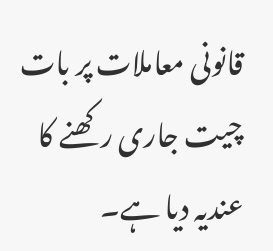قانونی معاملات پر بات چیت جاری رکھنے کا عندیہ دیا ہے۔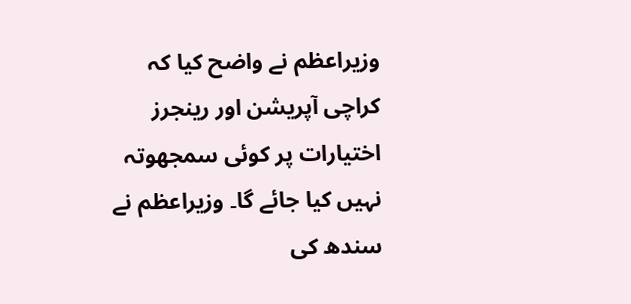وزیراعظم نے واضح کیا کہ کراچی آپریشن اور رینجرز اختیارات پر کوئی سمجھوتہ نہیں کیا جائے گا۔ وزیراعظم نے سندھ کی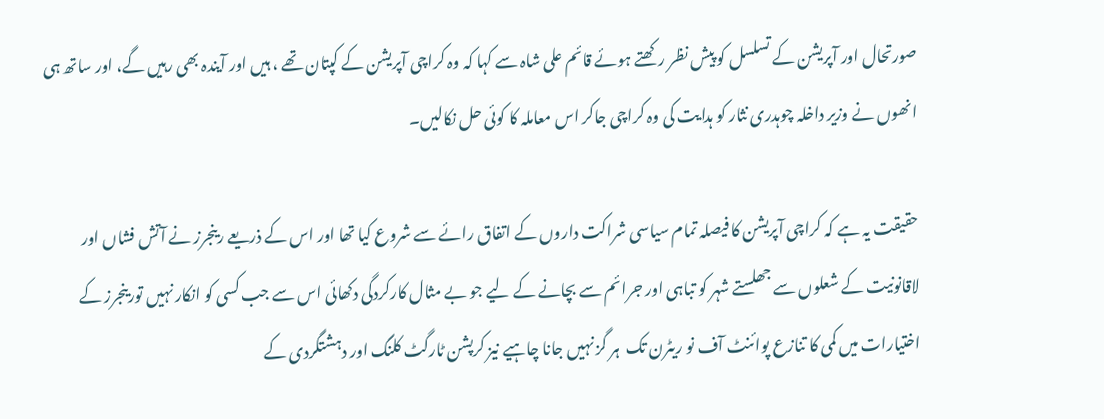صورتحال اور آپریشن کے تسلسل کو پیش نظر رکھتے ہوئے قائم علی شاہ سے کہا کہ وہ کراچی آپریشن کے کپتان تھے ، ہیں اور آیندہ بھی رہیں گے، اور ساتھ ہی انھوں نے وزیر داخلہ چوہدری نثار کو ہدایت کی وہ کراچی جاکر اس معاملہ کا کوئی حل نکالیں۔

حقیقت یہ ہے کہ کراچی آپریشن کا فیصلہ تمام سیاسی شراکت داروں کے اتفاق رائے سے شروع کیا تھا اور اس کے ذریعے رینجرز نے آتش فشاں اور لاقانونیت کے شعلوں سے جھلستے شہر کو تباہی اور جرائم سے بچانے کے لیے جو بے مثال کارکردگی دکھائی اس سے جب کسی کو انکار نہیں تورینجرز کے اختیارات میں کمی کا تنازع پوائنٹ آف نو ریٹرن تک  ہر گز نہیں جانا چاہیے نیز کرپشن ٹارگٹ کلنگ اور دہشتگردی کے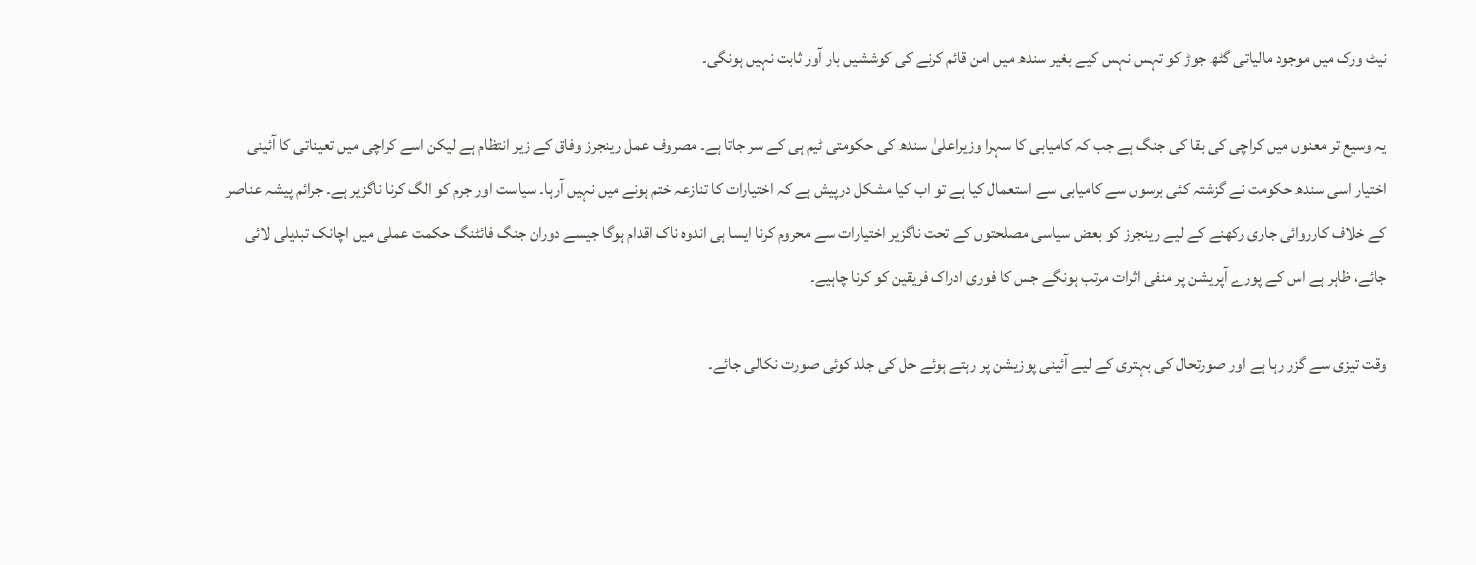نیٹ ورک میں موجود مالیاتی گٹھ جوڑ کو تہس نہس کیے بغیر سندھ میں امن قائم کرنے کی کوششیں بار آور ثابت نہیں ہونگی۔

یہ وسیع تر معنوں میں کراچی کی بقا کی جنگ ہے جب کہ کامیابی کا سہرا وزیراعلیٰ سندھ کی حکومتی ٹیم ہی کے سر جاتا ہے۔ مصروف عمل رینجرز وفاق کے زیر انتظام ہے لیکن اسے کراچی میں تعیناتی کا آئینی اختیار اسی سندھ حکومت نے گزشتہ کئی برسوں سے کامیابی سے استعمال کیا ہے تو اب کیا مشکل درپیش ہے کہ اختیارات کا تنازعہ ختم ہونے میں نہیں آرہا۔ سیاست اور جرم کو الگ کرنا ناگزیر ہے۔ جرائم پیشہ عناصر کے خلاف کارروائی جاری رکھنے کے لیے رینجرز کو بعض سیاسی مصلحتوں کے تحت ناگزیر اختیارات سے محروم کرنا ایسا ہی اندوہ ناک اقدام ہوگا جیسے دوران جنگ فائٹنگ حکمت عملی میں اچانک تبدیلی لائی جائے، ظاہر ہے اس کے پورے آپریشن پر منفی اثرات مرتب ہونگے جس کا فوری ادراک فریقین کو کرنا چاہیے۔

وقت تیزی سے گزر رہا ہے اور صورتحال کی بہتری کے لیے آئینی پوزیشن پر رہتے ہوئے حل کی جلد کوئی صورت نکالی جائے۔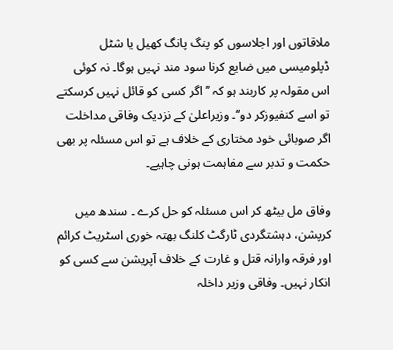ملاقاتوں اور اجلاسوں کو پنگ پانگ کھیل یا شٹل ڈپلومیسی میں ضایع کرنا سود مند نہیں ہوگا۔ نہ کوئی اس مقولہ پر کاربند ہو کہ ’’اگر کسی کو قائل نہیں کرسکتے تو اسے کنفیوزکر دو‘‘۔ وزیراعلیٰ کے نزدیک وفاقی مداخلت اگر صوبائی خود مختاری کے خلاف ہے تو اس مسئلہ پر بھی حکمت و تدبر سے مفاہمت ہونی چاہیے۔

وفاق مل بیٹھ کر اس مسئلہ کو حل کرے ۔ سندھ میں کرپشن، دہشتگردی ٹارگٹ کلنگ بھتہ خوری اسٹریٹ کرائم اور فرقہ وارانہ قتل و غارت کے خلاف آپریشن سے کسی کو انکار نہیں۔ وفاقی وزیر داخلہ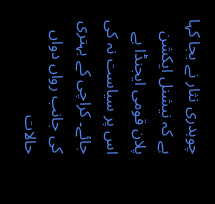چوہدری نثار نے بجا کہا ہے کہ نیشنل ایکشن پلان قومی ایجنڈا ہے اس پر سیاست نہ کی جائے۔ کراچی کے بہتری کی جانب رواں دواں حالات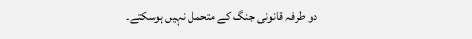دو طرفہ قانونی جنگ کے متحمل نہیں ہوسکتے۔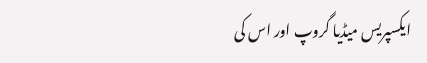ایکسپریس میڈیا گروپ اور اس کی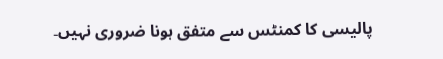پالیسی کا کمنٹس سے متفق ہونا ضروری نہیں۔